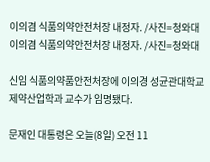이의겸 식품의약안전처장 내정자. /사진=청와대
이의겸 식품의약안전처장 내정자. /사진=청와대

신임 식품의약품안전처장에 이의경 성균관대학교 제약산업학과 교수가 임명됐다.

문재인 대통령은 오늘(8일) 오전 11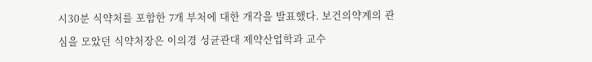시30분 식약처를 포함한 7개 부처에 대한 개각을 발표했다. 보건의약계의 관심을 모았던 식약처장은 이의경 성균관대 제약산업학과 교수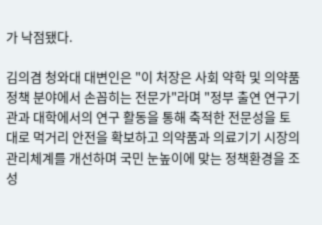가 낙점됐다.

김의겸 청와대 대변인은 "이 처장은 사회 약학 및 의약품 정책 분야에서 손꼽히는 전문가"라며 "정부 출연 연구기관과 대학에서의 연구 활동을 통해 축적한 전문성을 토대로 먹거리 안전을 확보하고 의약품과 의료기기 시장의 관리체계를 개선하며 국민 눈높이에 맞는 정책환경을 조성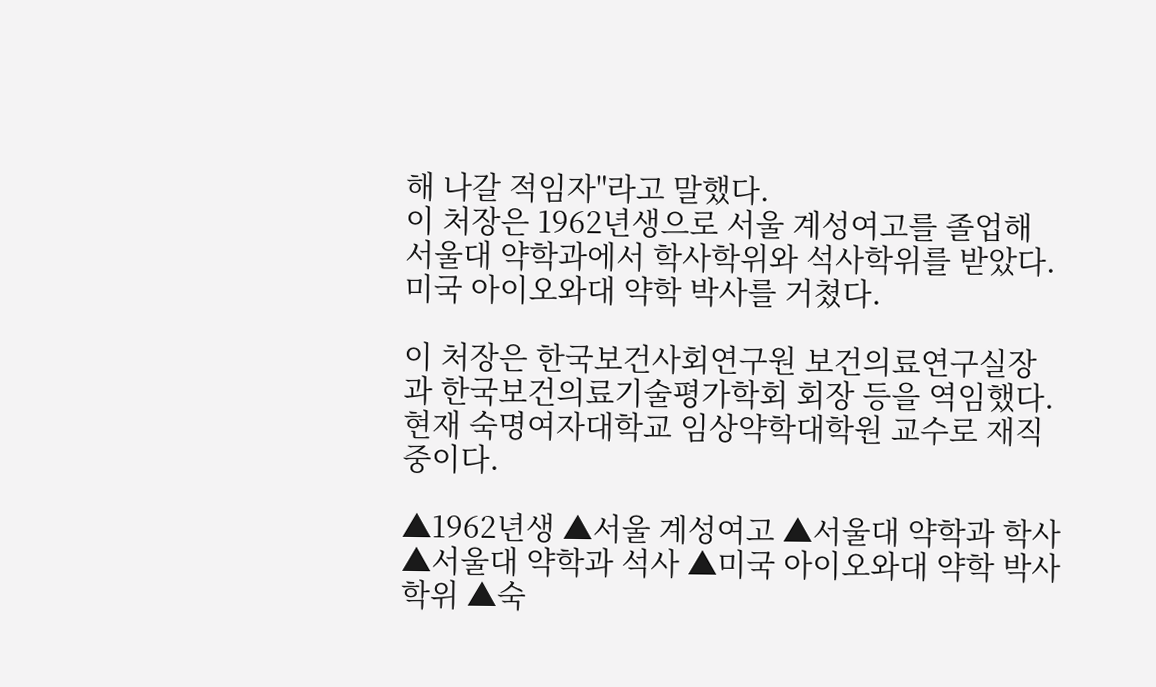해 나갈 적임자"라고 말했다.
이 처장은 1962년생으로 서울 계성여고를 졸업해 서울대 약학과에서 학사학위와 석사학위를 받았다. 미국 아이오와대 약학 박사를 거쳤다.

이 처장은 한국보건사회연구원 보건의료연구실장과 한국보건의료기술평가학회 회장 등을 역임했다. 현재 숙명여자대학교 임상약학대학원 교수로 재직 중이다.

▲1962년생 ▲서울 계성여고 ▲서울대 약학과 학사 ▲서울대 약학과 석사 ▲미국 아이오와대 약학 박사학위 ▲숙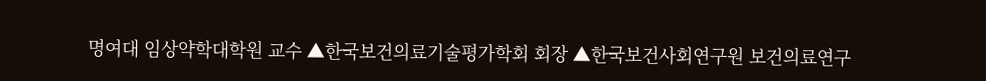명여대 임상약학대학원 교수 ▲한국보건의료기술평가학회 회장 ▲한국보건사회연구원 보건의료연구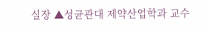실장 ▲성균관대 제약산업학과 교수